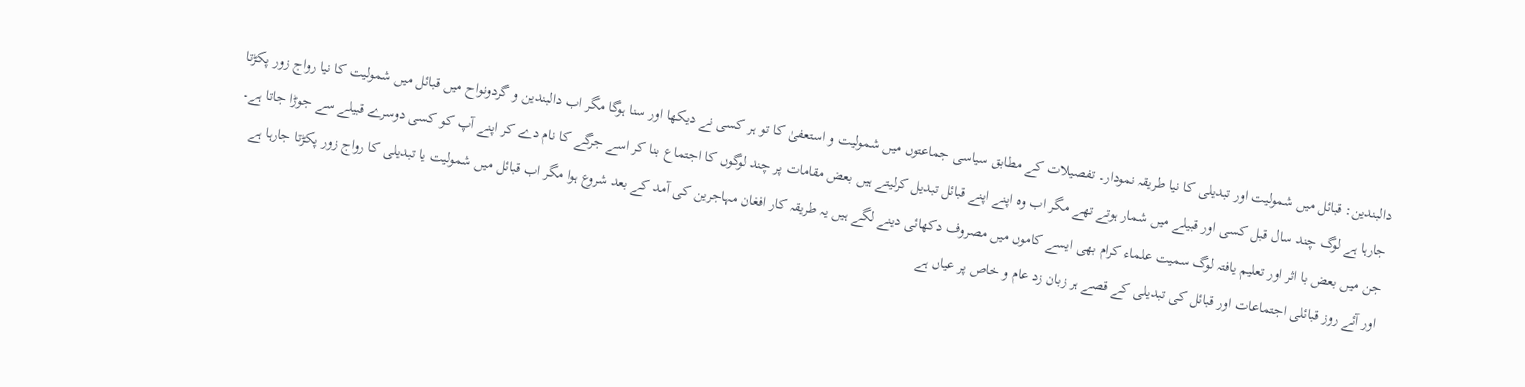دالبندین: قبائل میں شمولیت اور تبدیلی کا نیا طریقہ نمودار۔ تفصیلات کے مطابق سیاسی جماعتوں میں شمولیت و استعفیٰ کا تو ہر کسی نے دیکھا اور سنا ہوگا مگر اب دالبندین و گردونواح میں قبائل میں شمولیت کا نیا رواج زور پکڑتا جارہا ہے لوگ چند سال قبل کسی اور قبیلے میں شمار ہوتے تھے مگر اب وہ اپنے اپنے قبائل تبدیل کرلیتے ہیں بعض مقامات پر چند لوگوں کا اجتماع بنا کر اسے جرگے کا نام دے کر اپنے آپ کو کسی دوسرے قبیلے سے جوڑا جاتا ہے۔
جن میں بعض با اثر اور تعلیم یافتہ لوگ سمیت علماء کرام بھی ایسے کاموں میں مصروف دکھائی دینے لگے ہیں یہ طریقہ کار افغان مہاجرین کی آمد کے بعد شروع ہوا مگر اب قبائل میں شمولیت یا تبدیلی کا رواج زور پکڑتا جارہا ہے اور آئے روز قبائلی اجتماعات اور قبائل کی تبدیلی کے قصے ہر زبان زد عام و خاص پر عیاں ہے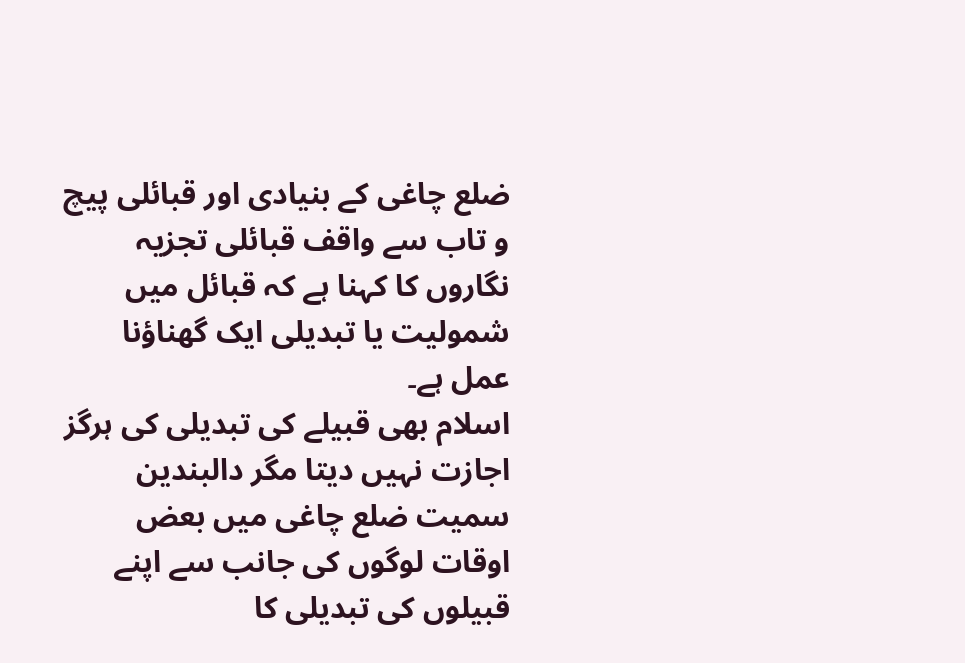ضلع چاغی کے بنیادی اور قبائلی پیچ و تاب سے واقف قبائلی تجزیہ نگاروں کا کہنا ہے کہ قبائل میں شمولیت یا تبدیلی ایک گھناؤنا عمل ہے۔
اسلام بھی قبیلے کی تبدیلی کی ہرگز اجازت نہیں دیتا مگر دالبندین سمیت ضلع چاغی میں بعض اوقات لوگوں کی جانب سے اپنے قبیلوں کی تبدیلی کا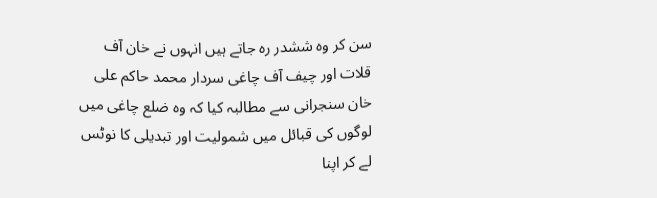سن کر وہ ششدر رہ جاتے ہیں انہوں نے خان آف قلات اور چیف آف چاغی سردار محمد حاکم علی خان سنجرانی سے مطالبہ کیا کہ وہ ضلع چاغی میں لوگوں کی قبائل میں شمولیت اور تبدیلی کا نوٹس لے کر اپنا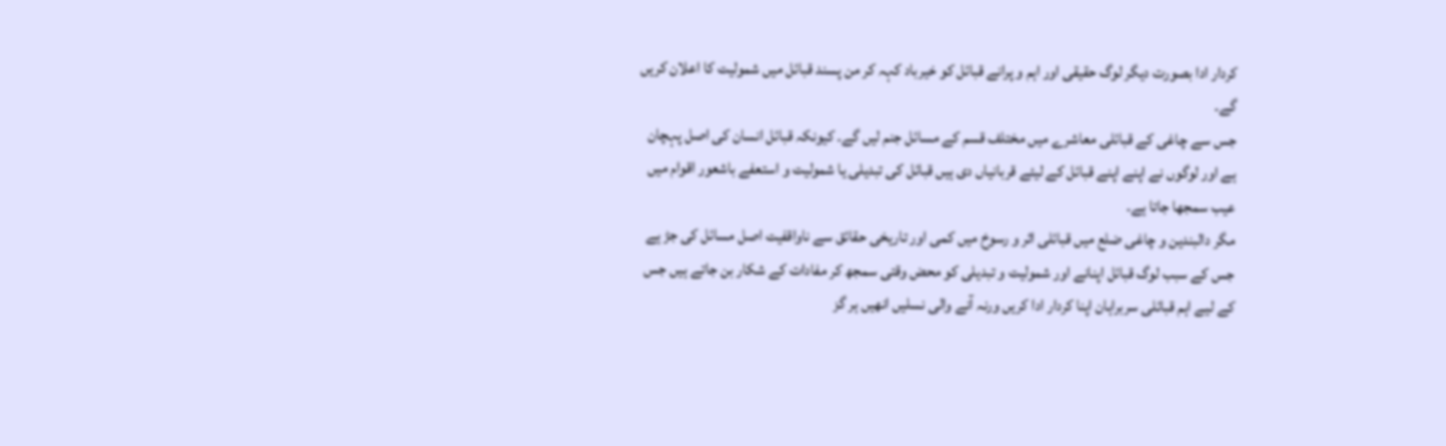کردار ادا بصورت دیگر لوگ حقیقی اور اہم و پرانے قبائل کو خیرباد کہہ کر من پسند قبائل میں شمولیت کا اعلان کریں گے۔
جس سے چاغی کے قبائلی معاشرے میں مختلف قسم کے مسائل جنم لیں گے۔ کیونکہ قبائل انسان کی اصل پہچان ہے اور لوگوں نے اپنے اپنے قبائل کے لیئے قربانیاں دی ہیں قبائل کی تبدیلی یا شمولیت و استعفے باشعور اقوام میں عیب سمجھا جاتا ہے۔
مگر دالبندین و چاغی ضلع میں قبائلی اثر و رسوخ میں کمی اور تاریخی حقائق سے ناواقفیت اصل مسائل کی جڑ ہے جس کے سبب لوگ قبائل اپنانے اور شمولیت و تبدیلی کو محض وقتی سمجھ کر مفادات کے شکار بن جاتے ہیں جس کے لیے اہم قبائلی سربراہان اپنا کردار ادا کریں ورنہ آنے والی نسلیں انھیں ہر گز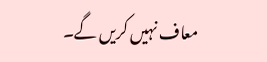معاف نہیں کریں گے۔